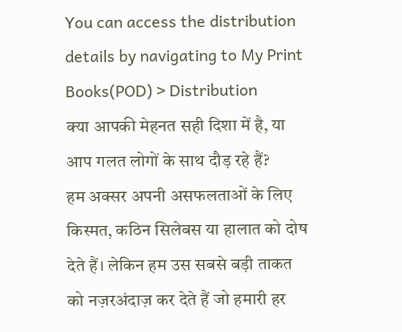You can access the distribution details by navigating to My Print Books(POD) > Distribution
क्या आपकी मेहनत सही दिशा में है, या आप गलत लोगों के साथ दौड़ रहे हैं?
हम अक्सर अपनी असफलताओं के लिए किस्मत, कठिन सिलेबस या हालात को दोष देते हैं। लेकिन हम उस सबसे बड़ी ताकत को नज़रअंदाज़ कर देते हैं जो हमारी हर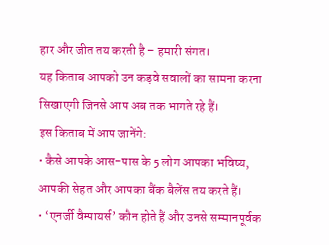हार और जीत तय करती है – हमारी संगत।
यह किताब आपको उन कड़वे सवालों का सामना करना सिखाएगी जिनसे आप अब तक भागते रहे हैं।
इस किताब में आप जानेंगे:
• कैसे आपके आस-पास के 5 लोग आपका भविष्य, आपकी सेहत और आपका बैंक बैलेंस तय करते हैं।
• ‘एनर्जी वैम्पायर्स’ कौन होते हैं और उनसे सम्मानपूर्वक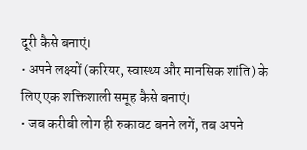दूरी कैसे बनाएं।
• अपने लक्ष्यों (करियर, स्वास्थ्य और मानसिक शांति) के लिए एक शक्तिशाली समूह कैसे बनाएं।
• जब करीबी लोग ही रुकावट बनने लगें, तब अपने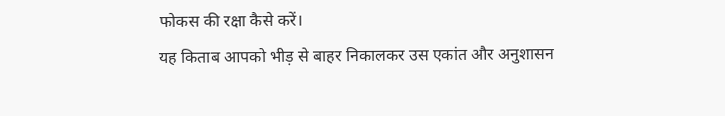फोकस की रक्षा कैसे करें।
यह किताब आपको भीड़ से बाहर निकालकर उस एकांत और अनुशासन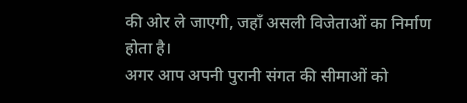की ओर ले जाएगी, जहाँ असली विजेताओं का निर्माण होता है।
अगर आप अपनी पुरानी संगत की सीमाओं को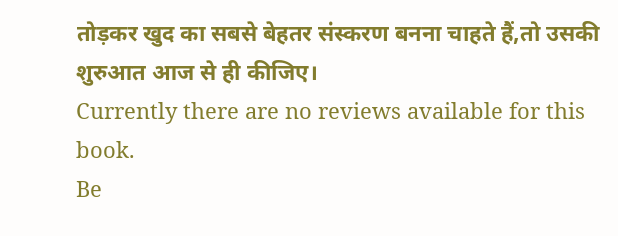तोड़कर खुद का सबसे बेहतर संस्करण बनना चाहते हैं,तो उसकी शुरुआत आज से ही कीजिए।
Currently there are no reviews available for this book.
Be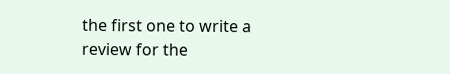the first one to write a review for the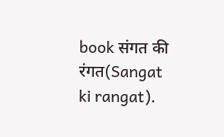book संगत की रंगत(Sangat ki rangat).